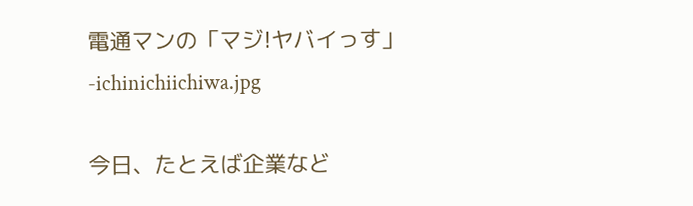電通マンの「マジ!ヤバイっす」-ichinichiichiwa.jpg

今日、たとえば企業など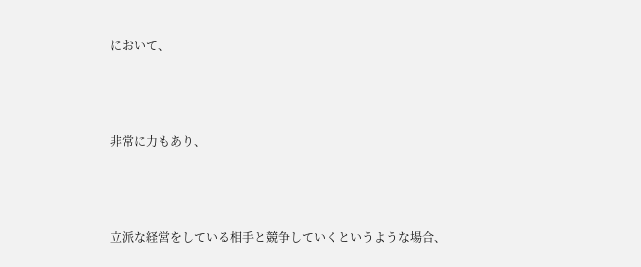において、





非常に力もあり、





立派な経営をしている相手と競争していくというような場合、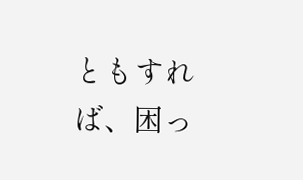ともすれば、困っ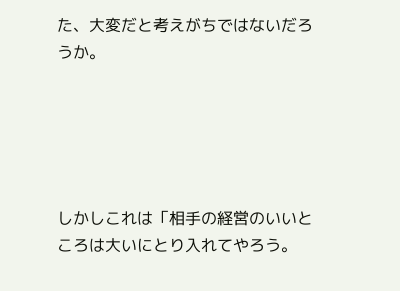た、大変だと考えがちではないだろうか。





しかしこれは「相手の経営のいいところは大いにとり入れてやろう。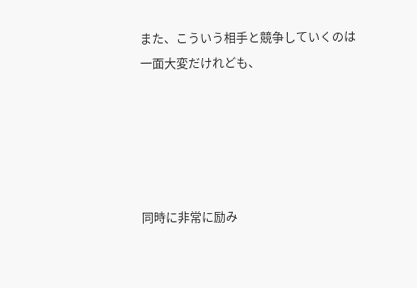また、こういう相手と競争していくのは一面大変だけれども、





同時に非常に励み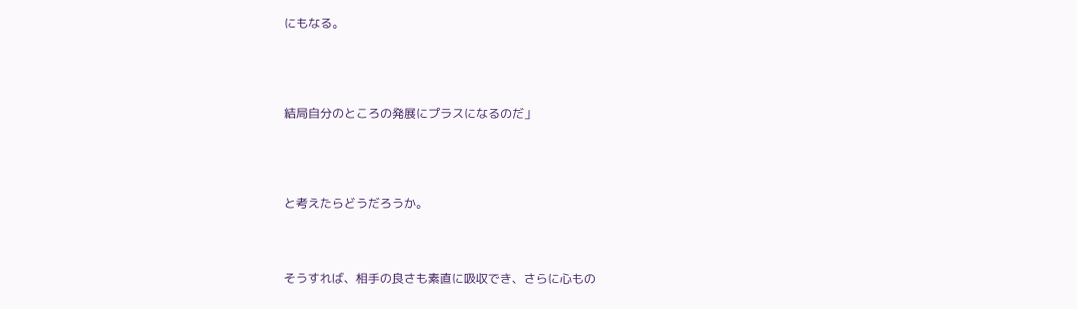にもなる。





結局自分のところの発展にプラスになるのだ」





と考えたらどうだろうか。




そうすれば、相手の良さも素直に吸収でき、さらに心もの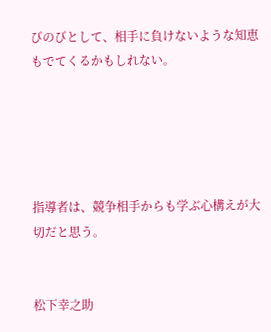びのびとして、相手に負けないような知恵もでてくるかもしれない。





指導者は、競争相手からも学ぶ心構えが大切だと思う。


松下幸之助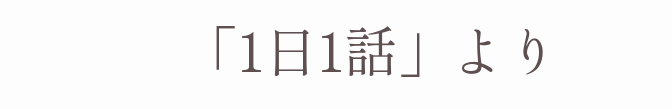「1日1話」より